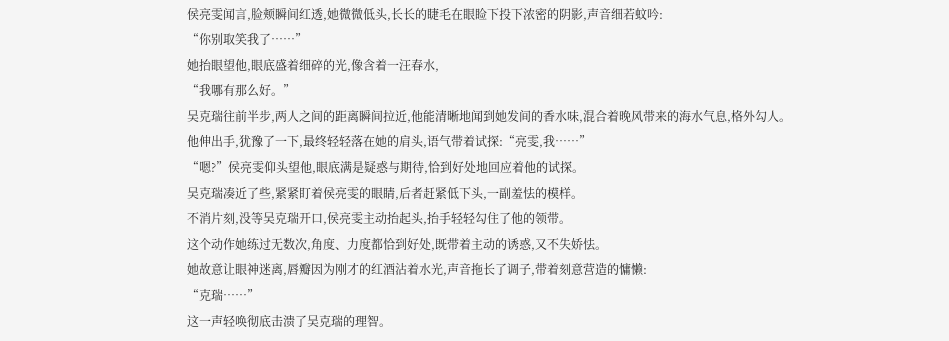侯亮雯闻言,脸颊瞬间红透,她微微低头,长长的睫毛在眼睑下投下浓密的阴影,声音细若蚊吟:
“你别取笑我了……”
她抬眼望他,眼底盛着细碎的光,像含着一汪春水,
“我哪有那么好。”
吴克瑞往前半步,两人之间的距离瞬间拉近,他能清晰地闻到她发间的香水味,混合着晚风带来的海水气息,格外勾人。
他伸出手,犹豫了一下,最终轻轻落在她的肩头,语气带着试探:“亮雯,我……”
“嗯?”侯亮雯仰头望他,眼底满是疑惑与期待,恰到好处地回应着他的试探。
吴克瑞凑近了些,紧紧盯着侯亮雯的眼睛,后者赶紧低下头,一副羞怯的模样。
不消片刻,没等吴克瑞开口,侯亮雯主动抬起头,抬手轻轻勾住了他的领带。
这个动作她练过无数次,角度、力度都恰到好处,既带着主动的诱惑,又不失娇怯。
她故意让眼神迷离,唇瓣因为刚才的红酒沾着水光,声音拖长了调子,带着刻意营造的慵懒:
“克瑞……”
这一声轻唤彻底击溃了吴克瑞的理智。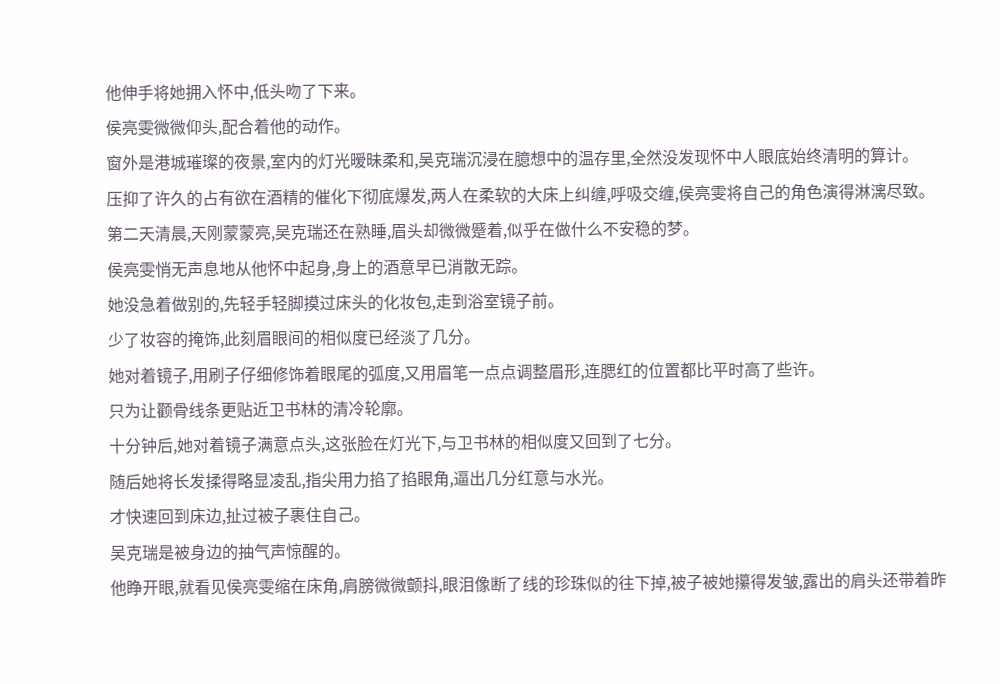他伸手将她拥入怀中,低头吻了下来。
侯亮雯微微仰头,配合着他的动作。
窗外是港城璀璨的夜景,室内的灯光暧昧柔和,吴克瑞沉浸在臆想中的温存里,全然没发现怀中人眼底始终清明的算计。
压抑了许久的占有欲在酒精的催化下彻底爆发,两人在柔软的大床上纠缠,呼吸交缠,侯亮雯将自己的角色演得淋漓尽致。
第二天清晨,天刚蒙蒙亮,吴克瑞还在熟睡,眉头却微微蹙着,似乎在做什么不安稳的梦。
侯亮雯悄无声息地从他怀中起身,身上的酒意早已消散无踪。
她没急着做别的,先轻手轻脚摸过床头的化妆包,走到浴室镜子前。
少了妆容的掩饰,此刻眉眼间的相似度已经淡了几分。
她对着镜子,用刷子仔细修饰着眼尾的弧度,又用眉笔一点点调整眉形,连腮红的位置都比平时高了些许。
只为让颧骨线条更贴近卫书林的清冷轮廓。
十分钟后,她对着镜子满意点头,这张脸在灯光下,与卫书林的相似度又回到了七分。
随后她将长发揉得略显凌乱,指尖用力掐了掐眼角,逼出几分红意与水光。
才快速回到床边,扯过被子裹住自己。
吴克瑞是被身边的抽气声惊醒的。
他睁开眼,就看见侯亮雯缩在床角,肩膀微微颤抖,眼泪像断了线的珍珠似的往下掉,被子被她攥得发皱,露出的肩头还带着昨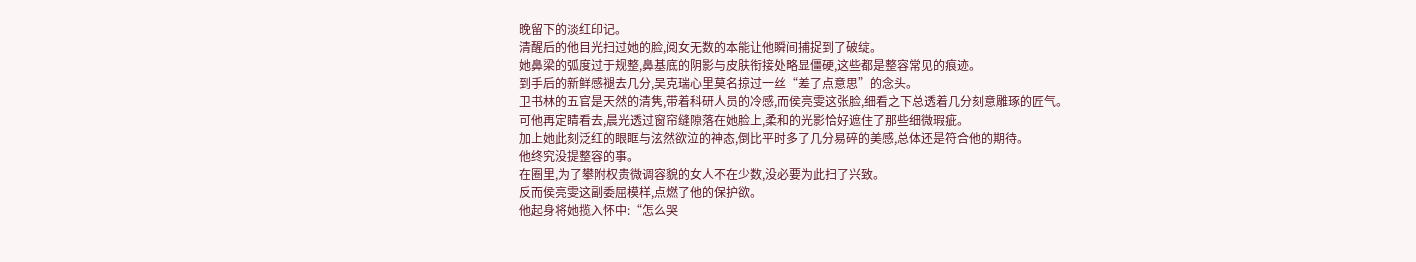晚留下的淡红印记。
清醒后的他目光扫过她的脸,阅女无数的本能让他瞬间捕捉到了破绽。
她鼻梁的弧度过于规整,鼻基底的阴影与皮肤衔接处略显僵硬,这些都是整容常见的痕迹。
到手后的新鲜感褪去几分,吴克瑞心里莫名掠过一丝“差了点意思”的念头。
卫书林的五官是天然的清隽,带着科研人员的冷感,而侯亮雯这张脸,细看之下总透着几分刻意雕琢的匠气。
可他再定睛看去,晨光透过窗帘缝隙落在她脸上,柔和的光影恰好遮住了那些细微瑕疵。
加上她此刻泛红的眼眶与泫然欲泣的神态,倒比平时多了几分易碎的美感,总体还是符合他的期待。
他终究没提整容的事。
在圈里,为了攀附权贵微调容貌的女人不在少数,没必要为此扫了兴致。
反而侯亮雯这副委屈模样,点燃了他的保护欲。
他起身将她揽入怀中:“怎么哭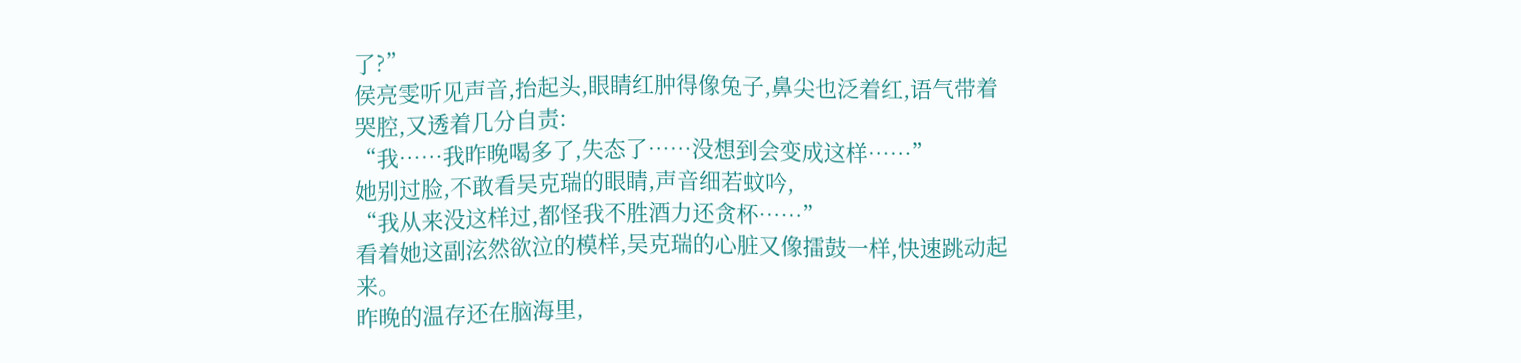了?”
侯亮雯听见声音,抬起头,眼睛红肿得像兔子,鼻尖也泛着红,语气带着哭腔,又透着几分自责:
“我……我昨晚喝多了,失态了……没想到会变成这样……”
她别过脸,不敢看吴克瑞的眼睛,声音细若蚊吟,
“我从来没这样过,都怪我不胜酒力还贪杯……”
看着她这副泫然欲泣的模样,吴克瑞的心脏又像擂鼓一样,快速跳动起来。
昨晚的温存还在脑海里,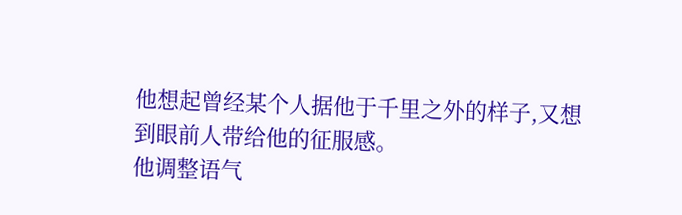他想起曾经某个人据他于千里之外的样子,又想到眼前人带给他的征服感。
他调整语气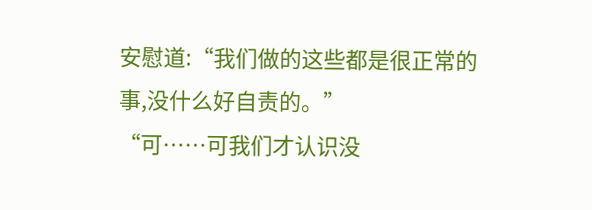安慰道:“我们做的这些都是很正常的事,没什么好自责的。”
“可……可我们才认识没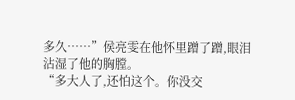多久……”侯亮雯在他怀里蹭了蹭,眼泪沾湿了他的胸膛。
“多大人了,还怕这个。你没交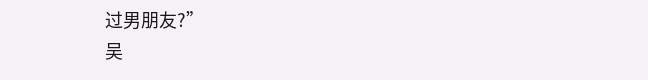过男朋友?”
吴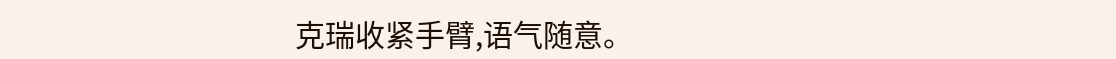克瑞收紧手臂,语气随意。